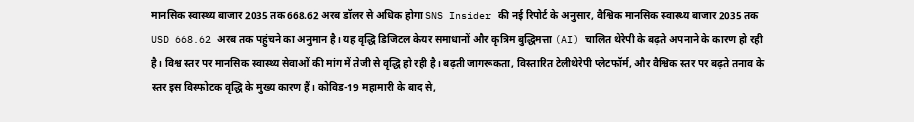मानसिक स्वास्थ्य बाजार 2035 तक 668.62 अरब डॉलर से अधिक होगा SNS Insider की नई रिपोर्ट के अनुसार, वैश्विक मानसिक स्वास्थ्य बाजार 2035 तक USD 668.62 अरब तक पहुंचने का अनुमान है। यह वृद्धि डिजिटल केयर समाधानों और कृत्रिम बुद्धिमत्ता (AI) चालित थेरेपी के बढ़ते अपनाने के कारण हो रही है। विश्व स्तर पर मानसिक स्वास्थ्य सेवाओं की मांग में तेजी से वृद्धि हो रही है। बढ़ती जागरूकता, विस्तारित टेलीथेरेपी प्लेटफॉर्म, और वैश्विक स्तर पर बढ़ते तनाव के स्तर इस विस्फोटक वृद्धि के मुख्य कारण हैं। कोविड-19 महामारी के बाद से,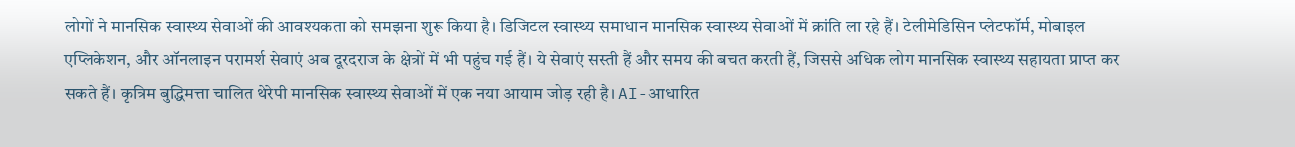लोगों ने मानसिक स्वास्थ्य सेवाओं की आवश्यकता को समझना शुरू किया है। डिजिटल स्वास्थ्य समाधान मानसिक स्वास्थ्य सेवाओं में क्रांति ला रहे हैं। टेलीमेडिसिन प्लेटफॉर्म, मोबाइल एप्लिकेशन, और ऑनलाइन परामर्श सेवाएं अब दूरदराज के क्षेत्रों में भी पहुंच गई हैं। ये सेवाएं सस्ती हैं और समय की बचत करती हैं, जिससे अधिक लोग मानसिक स्वास्थ्य सहायता प्राप्त कर सकते हैं। कृत्रिम बुद्धिमत्ता चालित थेरेपी मानसिक स्वास्थ्य सेवाओं में एक नया आयाम जोड़ रही है। AI-आधारित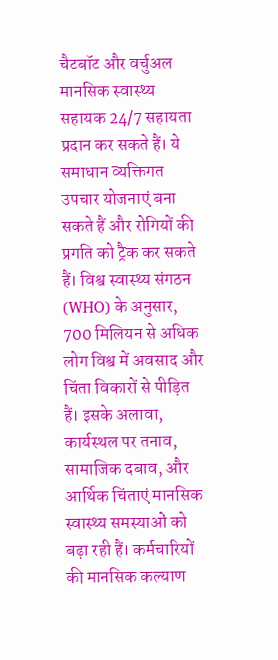चैटबॉट और वर्चुअल मानसिक स्वास्थ्य सहायक 24/7 सहायता प्रदान कर सकते हैं। ये समाधान व्यक्तिगत उपचार योजनाएं बना सकते हैं और रोगियों की प्रगति को ट्रैक कर सकते हैं। विश्व स्वास्थ्य संगठन (WHO) के अनुसार, 700 मिलियन से अधिक लोग विश्व में अवसाद और चिंता विकारों से पीड़ित हैं। इसके अलावा, कार्यस्थल पर तनाव, सामाजिक दबाव, और आर्थिक चिंताएं मानसिक स्वास्थ्य समस्याओं को बढ़ा रही हैं। कर्मचारियों की मानसिक कल्याण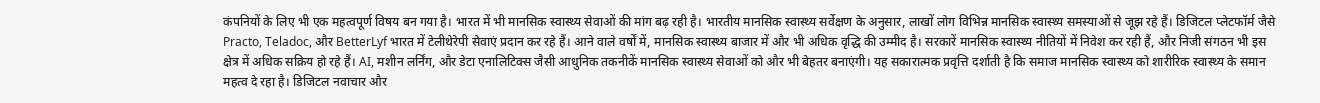कंपनियों के लिए भी एक महत्वपूर्ण विषय बन गया है। भारत में भी मानसिक स्वास्थ्य सेवाओं की मांग बढ़ रही है। भारतीय मानसिक स्वास्थ्य सर्वेक्षण के अनुसार, लाखों लोग विभिन्न मानसिक स्वास्थ्य समस्याओं से जूझ रहे हैं। डिजिटल प्लेटफॉर्म जैसे Practo, Teladoc, और BetterLyf भारत में टेलीथेरेपी सेवाएं प्रदान कर रहे हैं। आने वाले वर्षों में, मानसिक स्वास्थ्य बाजार में और भी अधिक वृद्धि की उम्मीद है। सरकारें मानसिक स्वास्थ्य नीतियों में निवेश कर रही हैं, और निजी संगठन भी इस क्षेत्र में अधिक सक्रिय हो रहे हैं। AI, मशीन लर्निंग, और डेटा एनालिटिक्स जैसी आधुनिक तकनीकें मानसिक स्वास्थ्य सेवाओं को और भी बेहतर बनाएंगी। यह सकारात्मक प्रवृत्ति दर्शाती है कि समाज मानसिक स्वास्थ्य को शारीरिक स्वास्थ्य के समान महत्व दे रहा है। डिजिटल नवाचार और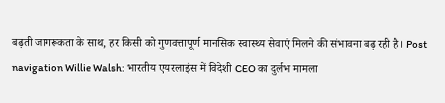बढ़ती जागरूकता के साथ, हर किसी को गुणवत्तापूर्ण मानसिक स्वास्थ्य सेवाएं मिलने की संभावना बढ़ रही है। Post navigation Willie Walsh: भारतीय एयरलाइंस में विदेशी CEO का दुर्लभ मामला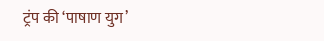ट्रंप की ‘पाषाण युग’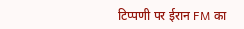टिप्पणी पर ईरान FM का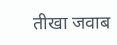तीखा जवाब